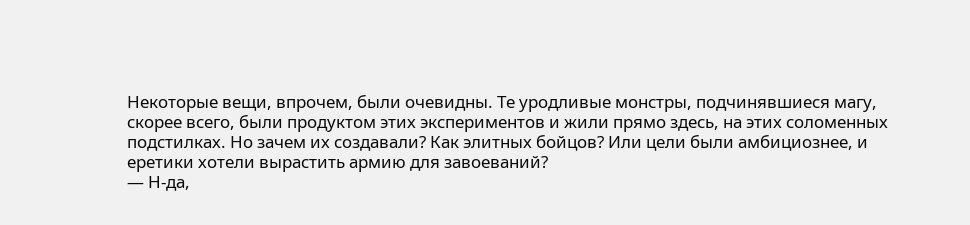Некоторые вещи, впрочем, были очевидны. Те уродливые монстры, подчинявшиеся магу, скорее всего, были продуктом этих экспериментов и жили прямо здесь, на этих соломенных подстилках. Но зачем их создавали? Как элитных бойцов? Или цели были амбициознее, и еретики хотели вырастить армию для завоеваний?
— Н-да,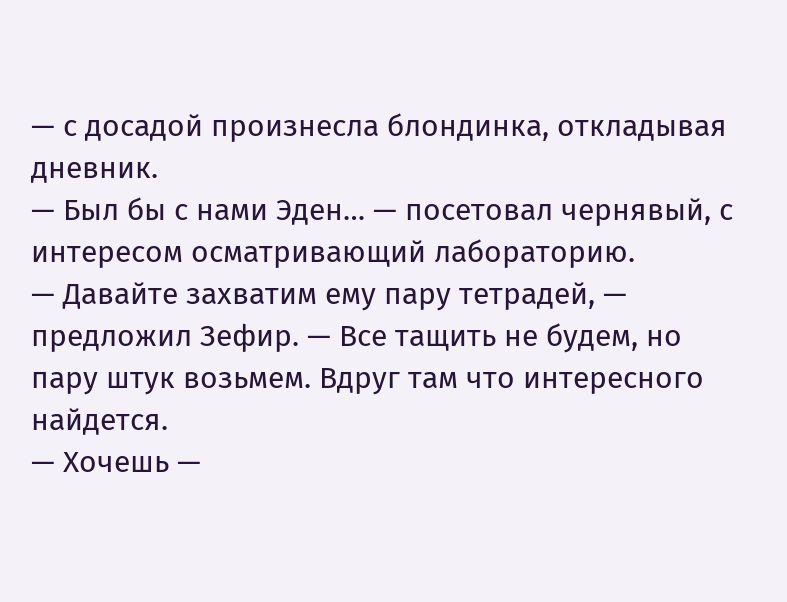— с досадой произнесла блондинка, откладывая дневник.
— Был бы с нами Эден… — посетовал чернявый, с интересом осматривающий лабораторию.
— Давайте захватим ему пару тетрадей, — предложил Зефир. — Все тащить не будем, но пару штук возьмем. Вдруг там что интересного найдется.
— Хочешь —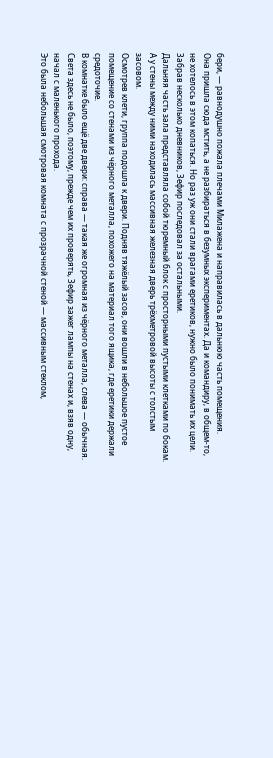бери, — равнодушно пожала плечами Милажена и направилась в дальнюю часть помещения.
Она пришла сюда мстить, а не разбираться в безумных экспериментах. Да и командиру, в общем-то, не хотелось в этом копаться. Но раз уж они стали врагами еретиков, нужно было понимать их цели.
Забрав несколько дневников, Зефир последовал за остальными.
Дальняя часть зала представляла собой тюремный блок с просторными пустыми клетками по бокам. А у стены между ними находилась массивная железная дверь трёхметровой высоты с толстым засовом.
Осмотрев клети, группа подошла к двери. Подняв тяжёлый засов, они вошли в небольшое пустое помещение со стенами из чёрного металла, похожего на материал того ящика, где еретики держали средоточие.
В комнатке было ещё две двери: справа — такая же огромная из чёрного металла, слева — обычная. Света здесь не было, поэтому, прежде чем их проверять, Зефир зажег лампы на стенах и, взяв одну, начал с маленького прохода.
Это была небольшая смотровая комната с прозрачной стеной — массивным стеклом,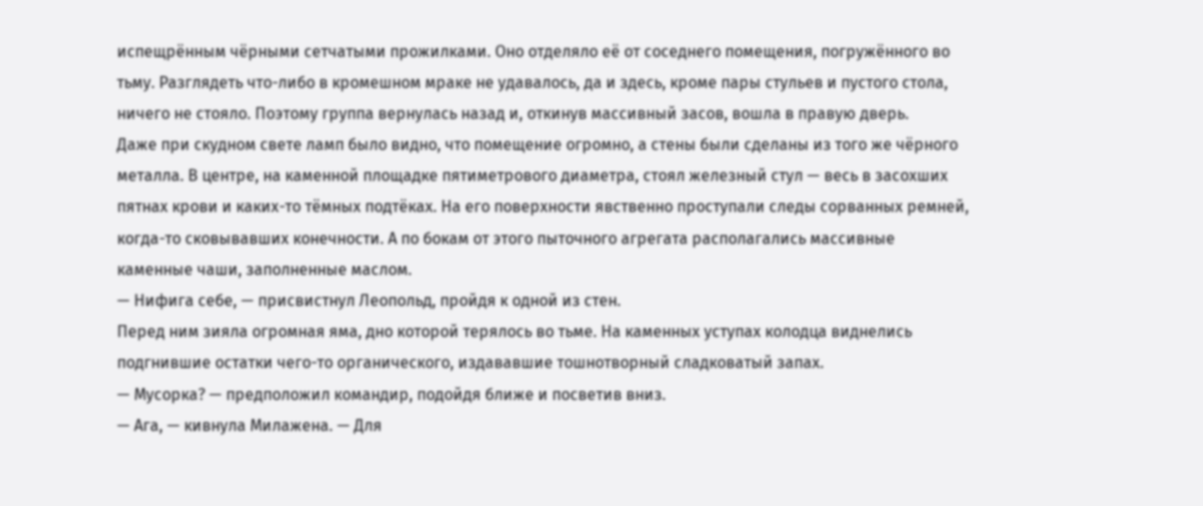испещрённым чёрными сетчатыми прожилками. Оно отделяло её от соседнего помещения, погружённого во тьму. Разглядеть что-либо в кромешном мраке не удавалось, да и здесь, кроме пары стульев и пустого стола, ничего не стояло. Поэтому группа вернулась назад и, откинув массивный засов, вошла в правую дверь.
Даже при скудном свете ламп было видно, что помещение огромно, а стены были сделаны из того же чёрного металла. В центре, на каменной площадке пятиметрового диаметра, стоял железный стул — весь в засохших пятнах крови и каких-то тёмных подтёках. На его поверхности явственно проступали следы сорванных ремней, когда-то сковывавших конечности. А по бокам от этого пыточного агрегата располагались массивные каменные чаши, заполненные маслом.
— Нифига себе, — присвистнул Леопольд, пройдя к одной из стен.
Перед ним зияла огромная яма, дно которой терялось во тьме. На каменных уступах колодца виднелись подгнившие остатки чего-то органического, издававшие тошнотворный сладковатый запах.
— Мусорка? — предположил командир, подойдя ближе и посветив вниз.
— Ага, — кивнула Милажена. — Для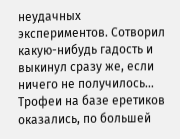неудачных экспериментов. Сотворил какую-нибудь гадость и выкинул сразу же, если ничего не получилось…
Трофеи на базе еретиков оказались, по большей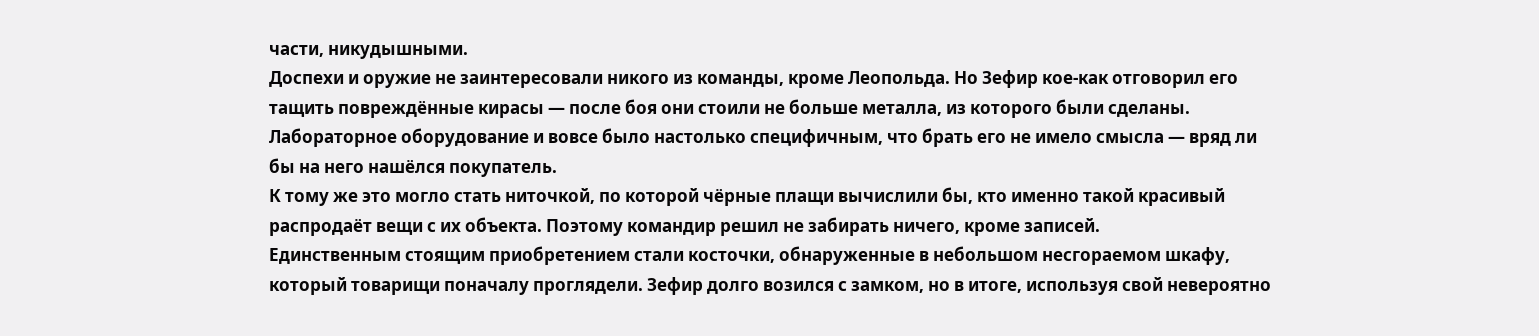части, никудышными.
Доспехи и оружие не заинтересовали никого из команды, кроме Леопольда. Но Зефир кое-как отговорил его тащить повреждённые кирасы — после боя они стоили не больше металла, из которого были сделаны.
Лабораторное оборудование и вовсе было настолько специфичным, что брать его не имело смысла — вряд ли бы на него нашёлся покупатель.
К тому же это могло стать ниточкой, по которой чёрные плащи вычислили бы, кто именно такой красивый распродаёт вещи с их объекта. Поэтому командир решил не забирать ничего, кроме записей.
Единственным стоящим приобретением стали косточки, обнаруженные в небольшом несгораемом шкафу, который товарищи поначалу проглядели. Зефир долго возился с замком, но в итоге, используя свой невероятно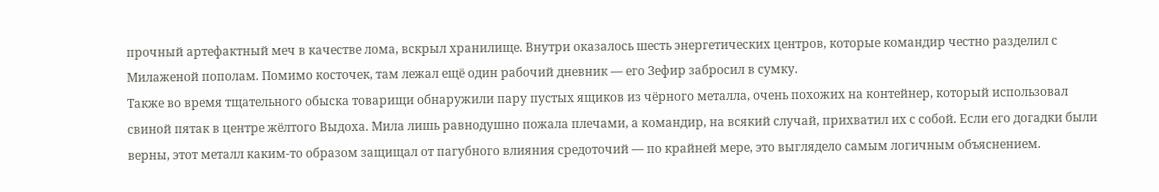прочный артефактный меч в качестве лома, вскрыл хранилище. Внутри оказалось шесть энергетических центров, которые командир честно разделил с Милаженой пополам. Помимо косточек, там лежал ещё один рабочий дневник — его Зефир забросил в сумку.
Также во время тщательного обыска товарищи обнаружили пару пустых ящиков из чёрного металла, очень похожих на контейнер, который использовал свиной пятак в центре жёлтого Выдоха. Мила лишь равнодушно пожала плечами, а командир, на всякий случай, прихватил их с собой. Если его догадки были верны, этот металл каким-то образом защищал от пагубного влияния средоточий — по крайней мере, это выглядело самым логичным объяснением.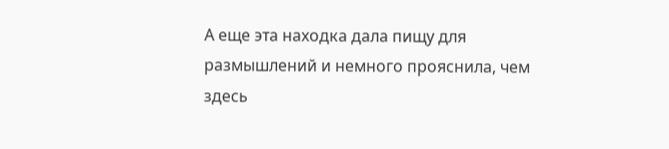А еще эта находка дала пищу для размышлений и немного прояснила, чем здесь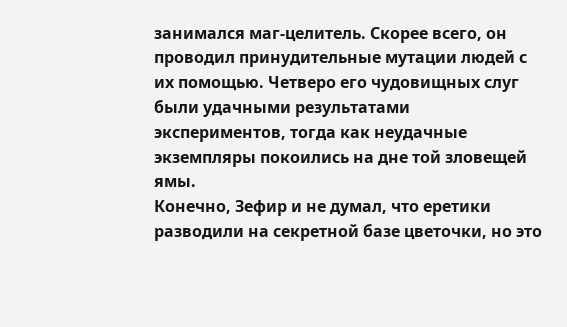занимался маг-целитель. Скорее всего, он проводил принудительные мутации людей с их помощью. Четверо его чудовищных слуг были удачными результатами экспериментов, тогда как неудачные экземпляры покоились на дне той зловещей ямы.
Конечно, Зефир и не думал, что еретики разводили на секретной базе цветочки, но это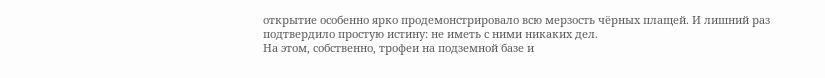открытие особенно ярко продемонстрировало всю мерзость чёрных плащей. И лишний раз подтвердило простую истину: не иметь с ними никаких дел.
На этом, собственно, трофеи на подземной базе и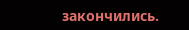закончились.